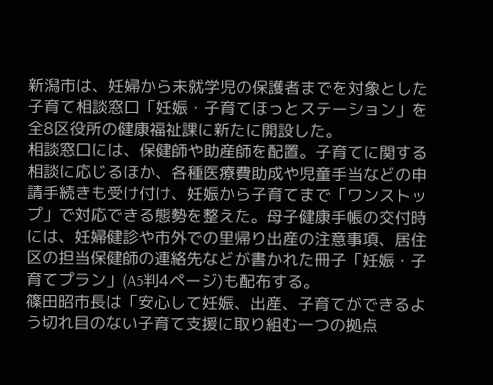新潟市は、妊婦から未就学児の保護者までを対象とした子育て相談窓口「妊娠・子育てほっとステーション」を全8区役所の健康福祉課に新たに開設した。
相談窓口には、保健師や助産師を配置。子育てに関する相談に応じるほか、各種医療費助成や児童手当などの申請手続きも受け付け、妊娠から子育てまで「ワンストップ」で対応できる態勢を整えた。母子健康手帳の交付時には、妊婦健診や市外での里帰り出産の注意事項、居住区の担当保健師の連絡先などが書かれた冊子「妊娠・子育てプラン」(A5判4ページ)も配布する。
篠田昭市長は「安心して妊娠、出産、子育てができるよう切れ目のない子育て支援に取り組む一つの拠点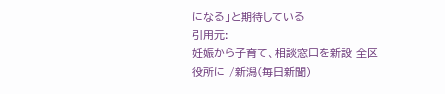になる」と期待している
引用元:
妊娠から子育て、相談窓口を新設 全区役所に /新潟(毎日新聞)